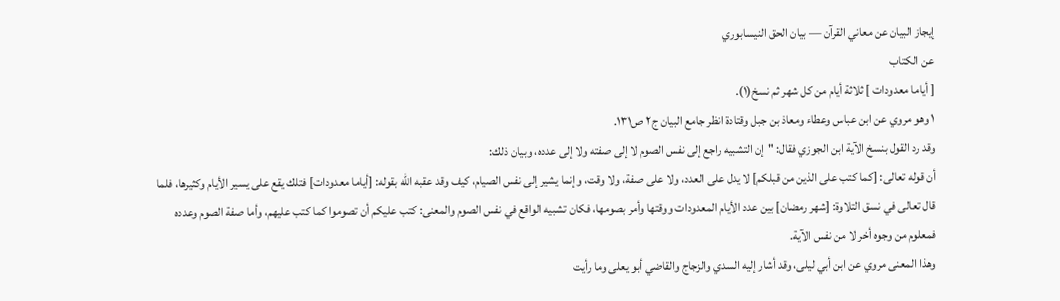إيجاز البيان عن معاني القرآن — بيان الحق النيسابوري
عن الكتاب
[ أياما معدودات ] ثلاثة أيام من كل شهر ثم نسخ(١).
١ وهو مروي عن ابن عباس وعطاء ومعاذ بن جبل وقتادة انظر جامع البيان ج٢ ص١٣١.
وقد رد القول بنسخ الآية ابن الجوزي فقال: "إن التشبيه راجع إلى نفس الصوم لا إلى صفته ولا إلى عدده، وبيان ذلك:
أن قوله تعالى: [كما كتب على الذين من قبلكم] لا يدل على العدد، ولا على صفة، ولا وقت، وإنما يشير إلى نفس الصيام، كيف وقد عقبه الله بقوله: [أياما معدودات] فتلك يقع على يسير الأيام وكثيرها، فلما قال تعالى في نسق التلاوة: [شهر رمضان] بين عدد الأيام المعدودات ووقتها وأمر بصومها، فكان تشبيه الواقع في نفس الصوم والمعنى: كتب عليكم أن تصوموا كما كتب عليهم، وأما صفة الصوم وعدده فمعلوم من وجوه أخر لا من نفس الآية.
وهذا المعنى مروي عن ابن أبي ليلى، وقد أشار إليه السدي والزجاج والقاضي أبو يعلى وما رأيت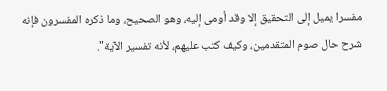مفسرا يميل إلى التحقيق إلا وقد أومى إليه، وهو الصحيح، وما ذكره المفسرون فإنه شرح حال صوم المتقدمين، وكيف كتب عليهم، لأنه تفسير الآية".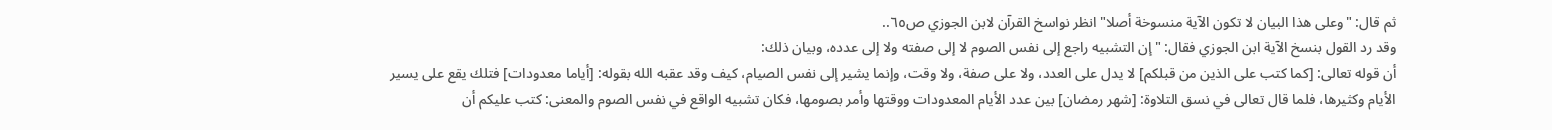ثم قال: "وعلى هذا البيان لا تكون الآية منسوخة أصلا" انظر نواسخ القرآن لابن الجوزي ص٦٥..
وقد رد القول بنسخ الآية ابن الجوزي فقال: "إن التشبيه راجع إلى نفس الصوم لا إلى صفته ولا إلى عدده، وبيان ذلك:
أن قوله تعالى: [كما كتب على الذين من قبلكم] لا يدل على العدد، ولا على صفة، ولا وقت، وإنما يشير إلى نفس الصيام، كيف وقد عقبه الله بقوله: [أياما معدودات] فتلك يقع على يسير الأيام وكثيرها، فلما قال تعالى في نسق التلاوة: [شهر رمضان] بين عدد الأيام المعدودات ووقتها وأمر بصومها، فكان تشبيه الواقع في نفس الصوم والمعنى: كتب عليكم أن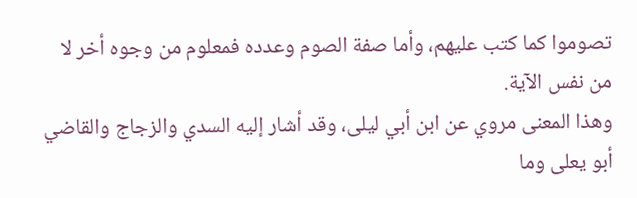تصوموا كما كتب عليهم، وأما صفة الصوم وعدده فمعلوم من وجوه أخر لا من نفس الآية.
وهذا المعنى مروي عن ابن أبي ليلى، وقد أشار إليه السدي والزجاج والقاضي أبو يعلى وما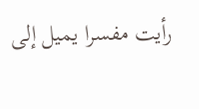رأيت مفسرا يميل إلى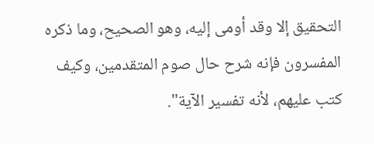التحقيق إلا وقد أومى إليه، وهو الصحيح، وما ذكره المفسرون فإنه شرح حال صوم المتقدمين، وكيف كتب عليهم، لأنه تفسير الآية".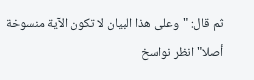ثم قال: "وعلى هذا البيان لا تكون الآية منسوخة أصلا" انظر نواسخ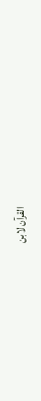القرآن لابن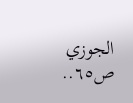الجوزي ص٦٥..